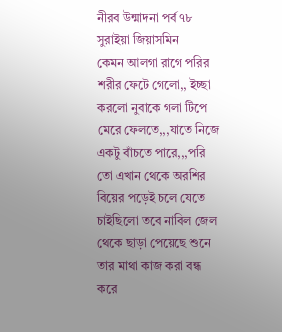নীরব উন্মাদনা পর্ব ৭৮
সুরাইয়া জিয়াসমিন
কেমন আলগা রাগে পরির শরীর ফেটে গেলো,, ইচ্ছা করলো নুবাকে গলা টিপে মেরে ফেলতে,,,যাতে নিজে একটু বাঁচতে পারে,,,পরি তো এখান থেকে অরশির বিয়ের পড়েই চলে যেতে চাইছিলো তবে নাবিল জেল থেকে ছাড়া পেয়েছে শুনে তার মাথা কাজ করা বন্ধ করে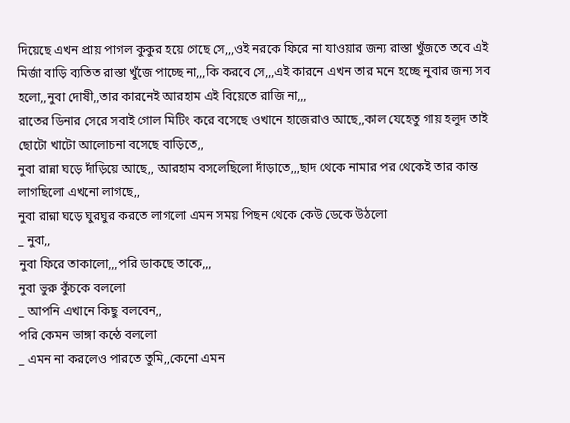দিয়েছে এখন প্রায় পাগল কুকুর হয়ে গেছে সে,,,ওই নরকে ফিরে না যাওয়ার জন্য রাস্তা খুঁজতে তবে এই মির্জা বাড়ি ব্যতিত রাস্তা খুঁজে পাচ্ছে না,,,কি করবে সে,,,এই কারনে এখন তার মনে হচ্ছে নুবার জন্য সব হলো,,নুবা দোষী,,তার কারনেই আরহাম এই বিয়েতে রাজি না,,,
রাতের ডিনার সেরে সবাই গোল মিটিং করে বসেছে ওখানে হাজেরাও আছে,,কাল যেহেতু গায় হলুদ তাই ছোটো খাটো আলোচনা বসেছে বাড়িতে,,
নুবা রান্না ঘড়ে দাঁড়িয়ে আছে,, আরহাম বসলেছিলো দাঁড়াতে,,,ছাদ থেকে নামার পর থেকেই তার কান্ত লাগছিলো এখনো লাগছে,,
নুবা রান্না ঘড়ে ঘুরঘুর করতে লাগলো এমন সময় পিছন থেকে কেউ ডেকে উঠলো
_ নুবা,,
নুবা ফিরে তাকালো,,,পরি ডাকছে তাকে,,,
নুবা ভুরু কুঁচকে বললো
_ আপনি এখানে কিছু বলবেন,,
পরি কেমন ভাঙ্গা কন্ঠে বললো
_ এমন না করলেও পারতে তুমি,,কেনো এমন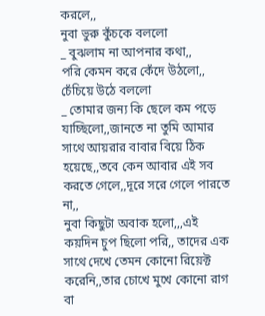করলে,,
নুবা ভুরু কুঁচকে বললো
_ বুঝলাম না আপনার কথা,,
পরি কেমন করে কেঁদে উঠলো,, চেঁচিয়ে উঠে বললো
_ তোমার জন্য কি ছেলে কম পড়ে যাচ্ছিলো,,জানতে না তুমি আমার সাথে আয়রার বাবার বিয়ে ঠিক হয়েছে,,তবে কেন আবার এই সব করতে গেলে,,দূরে সরে গেলে পারতে না,,
নুবা কিছুটা অবাক হলো,,,এই কয়দিন চুপ ছিলো পরি,, তাদের এক সাথে দেখে তেমন কোনো রিয়েক্ট করেনি,,তার চোখে মুখে কোনো রাগ বা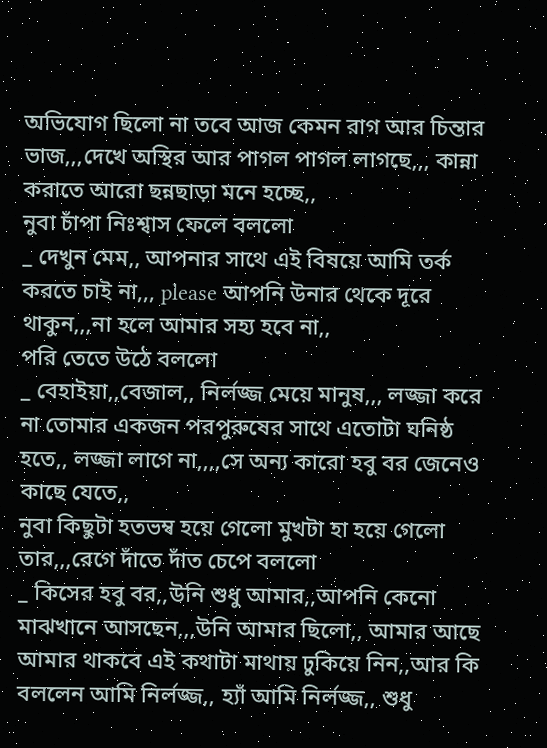অভিযোগ ছিলো না তবে আজ কেমন রাগ আর চিন্তার ভাজ,,,দেখে অস্থির আর পাগল পাগল লাগছে,,, কান্না করাতে আরো ছন্নছাড়া মনে হচ্ছে,,
নুবা চাঁপা নিঃশ্বাস ফেলে বললো
_ দেখুন মেম,, আপনার সাথে এই বিষয়ে আমি তর্ক করতে চাই না,,, please আপনি উনার থেকে দূরে থাকুন,,,না হলে আমার সহ্য হবে না,,
পরি তেতে উঠে বললো
_ বেহাইয়া,,বেজাল,, নির্লজ্জ মেয়ে মানুষ,,, লজ্জা করে না তোমার একজন পরপুরুষের সাথে এতোটা ঘনিষ্ঠ হতে,, লজ্জা লাগে না,,,,সে অন্য কারো হবু বর জেনেও কাছে যেতে,,
নুবা কিছুটা হতভম্ব হয়ে গেলো মুখটা হা হয়ে গেলো তার,,,রেগে দাঁতে দাঁত চেপে বললো
_ কিসের হবু বর,,উনি শুধু আমার,,আপনি কেনো মাঝখানে আসছেন,,,উনি আমার ছিলো,, আমার আছে আমার থাকবে এই কথাটা মাথায় ঢুকিয়ে নিন,,আর কি বললেন আমি নির্লজ্জ,, হ্যাঁ আমি নির্লজ্জ,, শুধু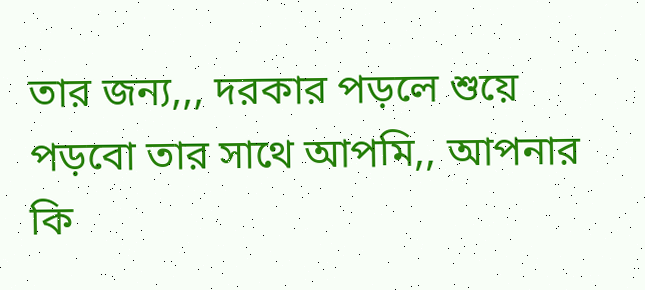তার জন্য,,, দরকার পড়লে শুয়ে পড়বো তার সাথে আপমি,, আপনার কি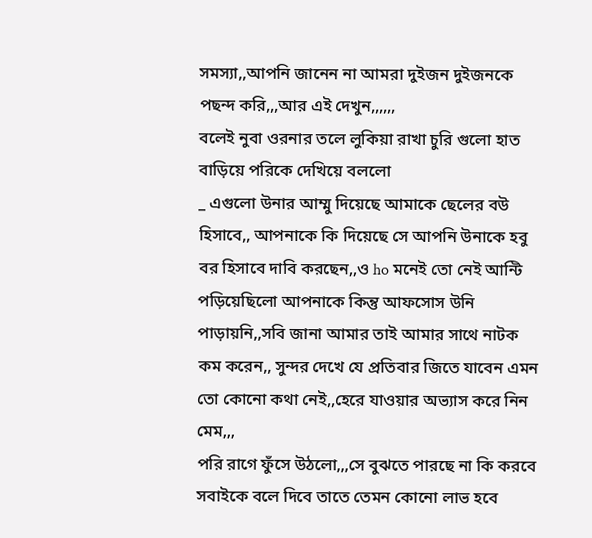সমস্যা,,আপনি জানেন না আমরা দুইজন দুইজনকে পছন্দ করি,,,আর এই দেখুন,,,,,,
বলেই নুবা ওরনার তলে লুকিয়া রাখা চুরি গুলো হাত বাড়িয়ে পরিকে দেখিয়ে বললো
_ এগুলো উনার আম্মু দিয়েছে আমাকে ছেলের বউ হিসাবে,, আপনাকে কি দিয়েছে সে আপনি উনাকে হবু বর হিসাবে দাবি করছেন,,ও ho মনেই তো নেই আন্টি পড়িয়েছিলো আপনাকে কিন্তু আফসোস উনি পাড়ায়নি,,সবি জানা আমার তাই আমার সাথে নাটক কম করেন,, সুন্দর দেখে যে প্রতিবার জিতে যাবেন এমন তো কোনো কথা নেই,,হেরে যাওয়ার অভ্যাস করে নিন মেম,,,
পরি রাগে ফুঁসে উঠলো,,,সে বুঝতে পারছে না কি করবে সবাইকে বলে দিবে তাতে তেমন কোনো লাভ হবে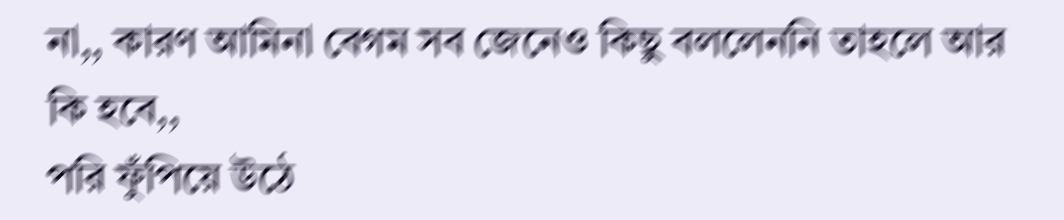না,, কারণ আমিনা বেগম সব জেনেও কিছু বললেননি তাহলে আর কি হবে,,
পরি ফুঁপিয়ে উঠে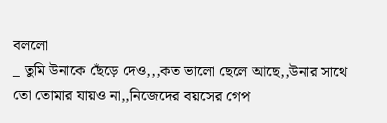বললো
_ তুমি উনাকে ছেঁড়ে দেও,,,কত ভালো ছেলে আছে,,উনার সাথে তো তোমার যায়ও না,,নিজেদের বয়সের গেপ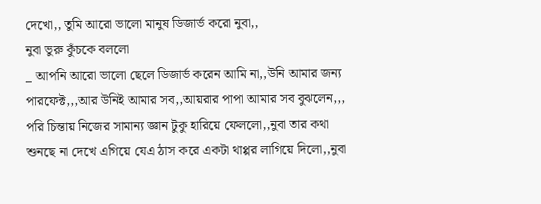দেখো,, তুমি আরো ভালো মানুষ ডিজার্ভ করো নুবা,,
নুবা ভুরু কুঁচকে বললো
_ আপনি আরো ভালো ছেলে ডিজার্ভ করেন আমি না,,উনি আমার জন্য পারফেক্ট,,,আর উনিই আমার সব,,আয়রার পাপা আমার সব বুঝলেন,,,
পরি চিন্তায় নিজের সামান্য জ্ঞান টুকু হারিয়ে ফেললো,,নুবা তার কথা শুনছে না দেখে এগিয়ে যেএ ঠাস করে একটা থাপ্পর লাগিয়ে দিলো,,নুবা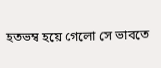হতভম্ব হয়ে গেলো সে ভাবতে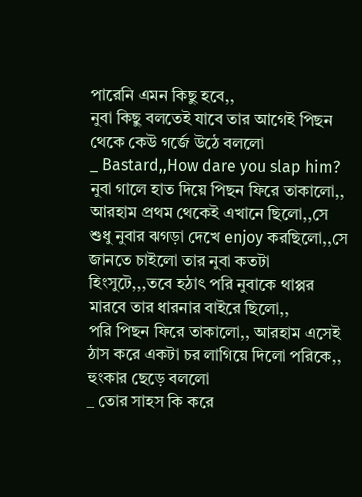পারেনি এমন কিছু হবে,,
নুবা কিছু বলতেই যাবে তার আগেই পিছন থেকে কেউ গর্জে উঠে বললো
_ Bastard,,How dare you slap him?
নুবা গালে হাত দিয়ে পিছন ফিরে তাকালো,, আরহাম প্রথম থেকেই এখানে ছিলো,,সে শুধু নুবার ঝগড়া দেখে enjoy করছিলো,,সে জানতে চাইলো তার নুবা কতটা হিংসুটে,,,তবে হঠাৎ পরি নুবাকে থাপ্পর মারবে তার ধারনার বাইরে ছিলো,,
পরি পিছন ফিরে তাকালো,, আরহাম এসেই ঠাস করে একটা চর লাগিয়ে দিলো পরিকে,, হুংকার ছেড়ে বললো
_ তোর সাহস কি করে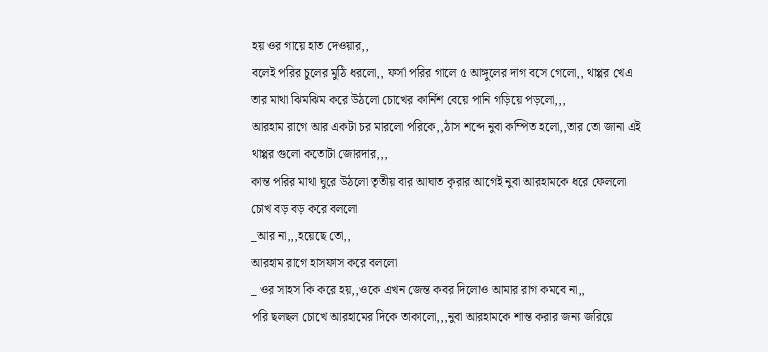হয় ওর গায়ে হাত দেওয়ার,,
বলেই পরির চুলের মুঠি ধরলো,, ফর্সা পরির গালে ৫ আঙ্গুলের দাগ বসে গেলো,, থাপ্পর খেএ তার মাথা ঝিমঝিম করে উঠলো চোখের কার্নিশ বেয়ে পানি গড়িয়ে পড়লো,,,
আরহাম রাগে আর একটা চর মারলো পরিকে,,ঠাস শব্দে নুবা কম্পিত হলো,,তার তো জানা এই থাপ্পর গুলো কতোটা জোরদার,,,
কান্ত পরির মাথা ঘুরে উঠলো তৃতীয় বার আঘাত কৃরার আগেই নুবা আরহামকে ধরে ফেললো চোখ বড় বড় করে বললো
_আর না,,,হয়েছে তো,,
আরহাম রাগে হাসফাস করে বললো
_ ওর সাহস কি করে হয়,,ওকে এখন জেন্ত কবর দিলোও আমার রাগ কমবে না,,
পরি ছলছল চোখে আরহামের দিকে তাকালো,,,নুবা আরহামকে শান্ত করার জন্য জরিয়ে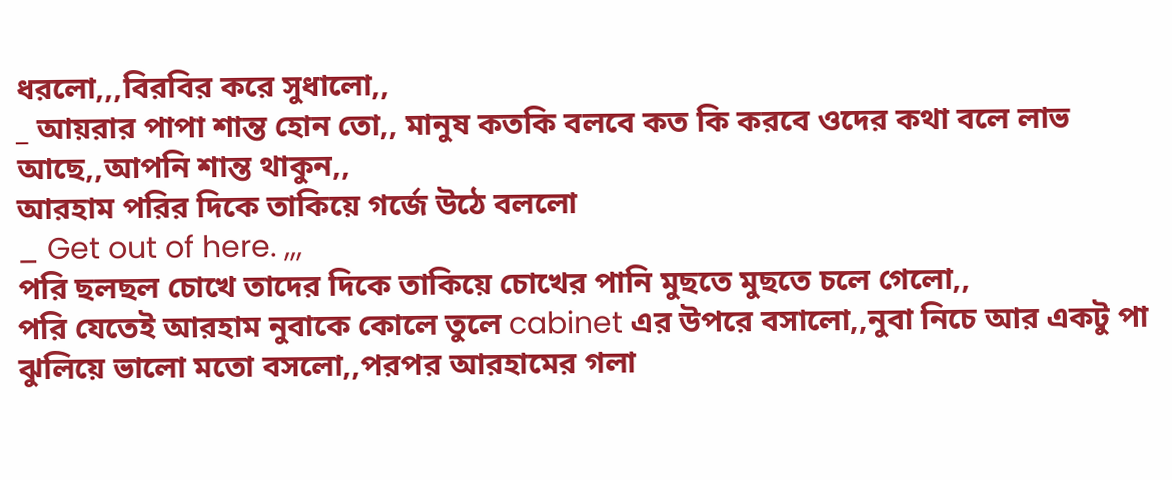ধরলো,,,বিরবির করে সুধালো,,
_ আয়রার পাপা শান্ত হোন তো,, মানুষ কতকি বলবে কত কি করবে ওদের কথা বলে লাভ আছে,,আপনি শান্ত থাকুন,,
আরহাম পরির দিকে তাকিয়ে গর্জে উঠে বললো
_ Get out of here. ,,,
পরি ছলছল চোখে তাদের দিকে তাকিয়ে চোখের পানি মুছতে মুছতে চলে গেলো,,
পরি যেতেই আরহাম নুবাকে কোলে তুলে cabinet এর উপরে বসালো,,নুবা নিচে আর একটু পা ঝুলিয়ে ভালো মতো বসলো,,পরপর আরহামের গলা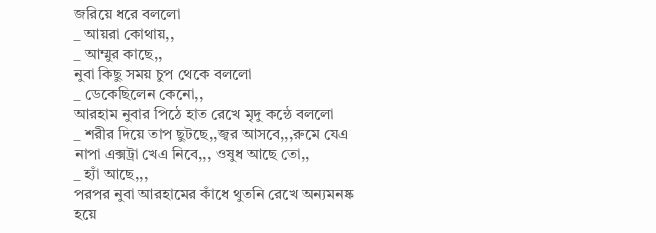জরিয়ে ধরে বললো
_ আয়রা কোথায়,,
_ আম্মুর কাছে,,
নুবা কিছু সময় চুপ থেকে বললো
_ ডেকেছিলেন কেনো,,
আরহাম নুবার পিঠে হাত রেখে মৃদু কন্ঠে বললো
_ শরীর দিয়ে তাপ ছুটছে,,জ্বর আসবে,,,রুমে যেএ নাপা এক্সট্রা খেএ নিবে,,, ওষুধ আছে তো,,
_ হ্যাঁ আছে,,,
পরপর নুবা আরহামের কাঁধে থুতনি রেখে অন্যমনষ্ক হয়ে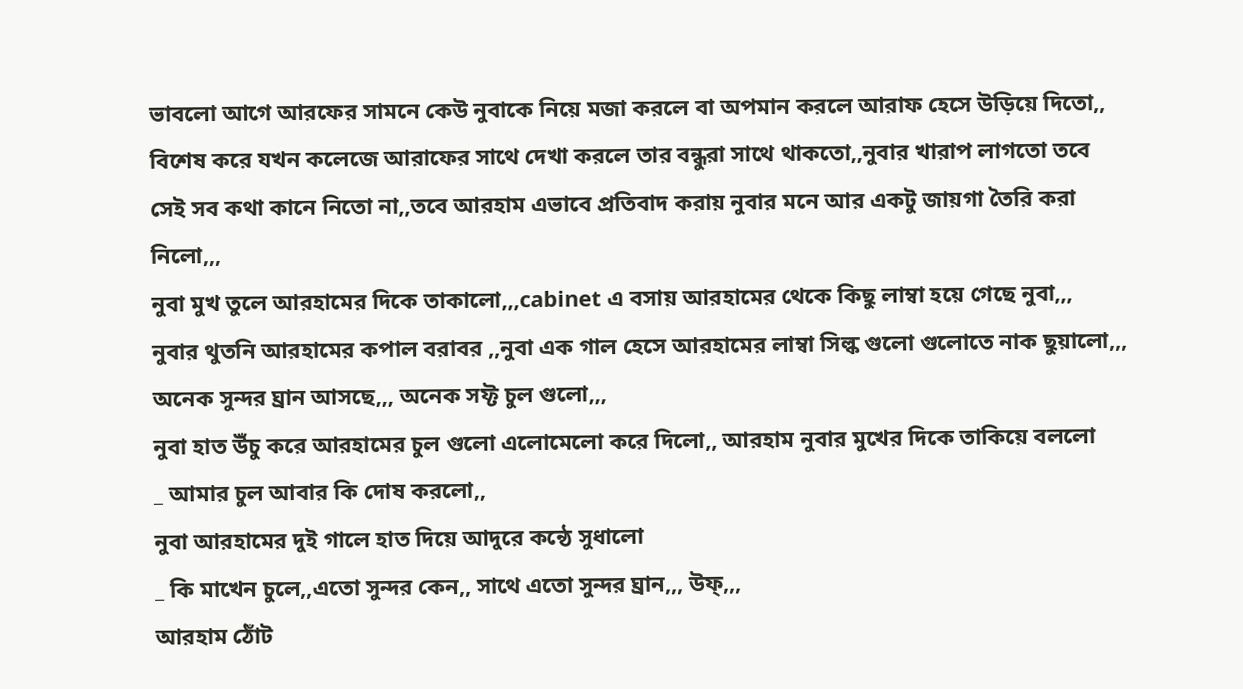ভাবলো আগে আরফের সামনে কেউ নুবাকে নিয়ে মজা করলে বা অপমান করলে আরাফ হেসে উড়িয়ে দিতো,, বিশেষ করে যখন কলেজে আরাফের সাথে দেখা করলে তার বন্ধুরা সাথে থাকতো,,নুবার খারাপ লাগতো তবে সেই সব কথা কানে নিতো না,,তবে আরহাম এভাবে প্রতিবাদ করায় নুবার মনে আর একটু জায়গা তৈরি করা নিলো,,,
নুবা মুখ তুলে আরহামের দিকে তাকালো,,,cabinet এ বসায় আরহামের থেকে কিছু লাম্বা হয়ে গেছে নুবা,,,
নুবার থুতনি আরহামের কপাল বরাবর ,,নুবা এক গাল হেসে আরহামের লাম্বা সিল্ক গুলো গুলোতে নাক ছুয়ালো,,, অনেক সুন্দর ঘ্রান আসছে,,, অনেক সফ্ট চুল গুলো,,,
নুবা হাত উঁচু করে আরহামের চুল গুলো এলোমেলো করে দিলো,, আরহাম নুবার মুখের দিকে তাকিয়ে বললো
_ আমার চুল আবার কি দোষ করলো,,
নুবা আরহামের দুই গালে হাত দিয়ে আদুরে কন্ঠে সুধালো
_ কি মাখেন চুলে,,এতো সুন্দর কেন,, সাথে এতো সুন্দর ঘ্রান,,, উফ্,,,
আরহাম ঠোঁট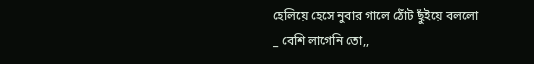হেলিয়ে হেসে নুবার গালে ঠোঁট ছুঁইয়ে বললো
_ বেশি লাগেনি তো,,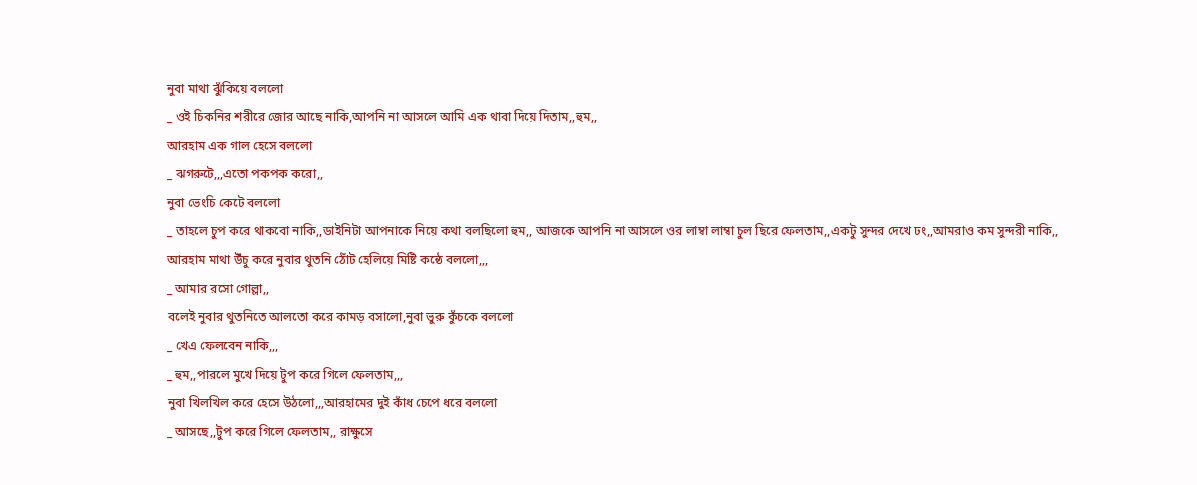নুবা মাথা ঝুঁকিয়ে বললো
_ ওই চিকনির শরীরে জোর আছে নাকি,আপনি না আসলে আমি এক থাবা দিয়ে দিতাম,,হুম,,
আরহাম এক গাল হেসে বললো
_ ঝগরুটে,,,এতো পকপক করো,,
নুবা ভেংচি কেটে বললো
_ তাহলে চুপ করে থাকবো নাকি,,ডাইনিটা আপনাকে নিয়ে কথা বলছিলো হুম,, আজকে আপনি না আসলে ওর লাম্বা লাম্বা চুল ছিরে ফেলতাম,,একটু সুন্দর দেখে ঢং,,আমরাও কম সুন্দরী নাকি,,
আরহাম মাথা উঁচু করে নুবার থুতনি ঠোঁট হেলিয়ে মিষ্টি কন্ঠে বললো,,,
_ আমার রসো গোল্লা,,
বলেই নুবার থুতনিতে আলতো করে কামড় বসালো,নুবা ভুরু কুঁচকে বললো
_ খেএ ফেলবেন নাকি,,,
_ হুম,,পারলে মুখে দিয়ে টুপ করে গিলে ফেলতাম,,,
নুবা খিলখিল করে হেসে উঠলো,,,আরহামের দুই কাঁধ চেপে ধরে বললো
_ আসছে,,টুপ করে গিলে ফেলতাম,, রাক্ষুসে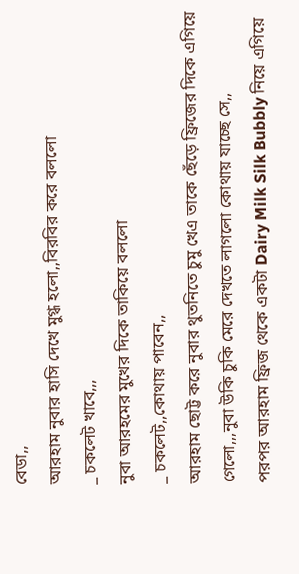বেডা,,
আরহাম নুবার হাসি দেখে মুগ্ধ হলো,,বিরবির করে বললো
_ চকলেট খাবে,,,
নুবা আরহমের মুখের দিকে তাকিয়ে বললো
_ চকলেট,,কোথায় পাবেন,,
আরহাম ছোট্ট করে নুবার থুতনিতে চুমু খেএ তাকে ছেঁড়ে ফ্রিজের দিকে এগিয়ে গেলো,,,নুবা উকি চুকি মেরে দেখতে লাগলো কোথায় যাচ্ছে সে,,
পরপর আরহাম ফ্রিজ থেকে একটা Dairy Milk Silk Bubbly নিয়ে এগিয়ে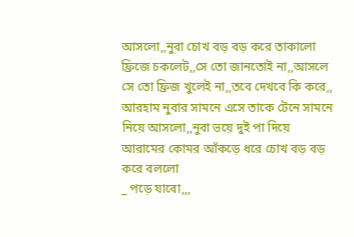আসলো,,নুবা চোখ বড় বড় করে তাকালো ফ্রিজে চকলেট,,সে তো জানতোই না,,আসলে সে তো ফ্রিজ খুলেই না,,তবে দেখবে কি করে,,
আরহাম নুবার সামনে এসে তাকে টেনে সামনে নিয়ে আসলো,,নুবা ভয়ে দুই পা দিয়ে আরামের কোমর আঁকড়ে ধরে চোখ বড় বড় করে বললো
_ পড়ে যাবো,,,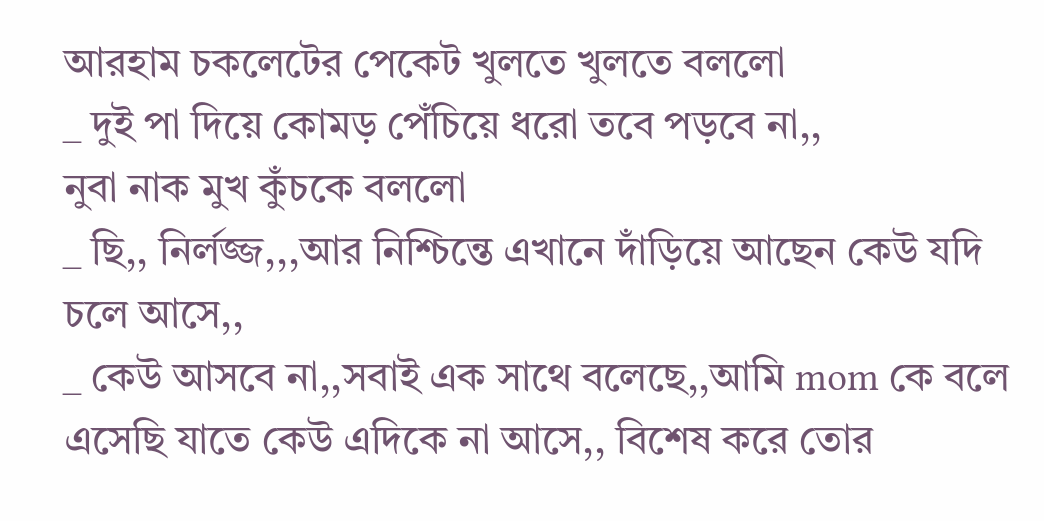আরহাম চকলেটের পেকেট খুলতে খুলতে বললো
_ দুই পা দিয়ে কোমড় পেঁচিয়ে ধরো তবে পড়বে না,,
নুবা নাক মুখ কুঁচকে বললো
_ ছি,, নির্লজ্জ,,,আর নিশ্চিন্তে এখানে দাঁড়িয়ে আছেন কেউ যদি চলে আসে,,
_ কেউ আসবে না,,সবাই এক সাথে বলেছে,,আমি mom কে বলে এসেছি যাতে কেউ এদিকে না আসে,, বিশেষ করে তোর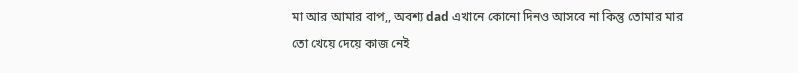মা আর আমার বাপ,, অবশ্য dad এখানে কোনো দিনও আসবে না কিন্তু তোমার মার তো খেয়ে দেয়ে কাজ নেই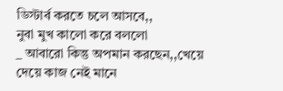ডিস্টার্ব করতে চলে আসবে,,
নুবা মুখ কালো করে বললো
_ আবারো কিন্তু অপমান করছেন,,খেয়ে দেয়ে কাজ নেই মানে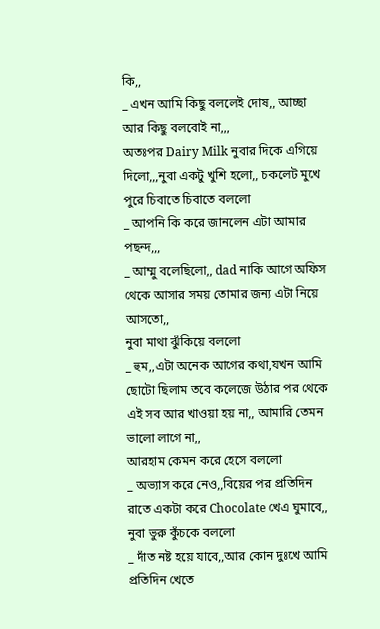কি,,
_ এখন আমি কিছু বললেই দোষ,, আচ্ছা আর কিছু বলবোই না,,,
অতঃপর Dairy Milk নুবার দিকে এগিয়ে দিলো,,,নুবা একটু খুশি হলো,, চকলেট মুখে পুরে চিবাতে চিবাতে বললো
_ আপনি কি করে জানলেন এটা আমার পছন্দ,,,
_ আম্মু বলেছিলো,, dad নাকি আগে অফিস থেকে আসার সময় তোমার জন্য এটা নিয়ে আসতো,,
নুবা মাথা ঝুঁকিয়ে বললো
_ হুম,,এটা অনেক আগের কথা,যখন আমি ছোটো ছিলাম তবে কলেজে উঠার পর থেকে এই সব আর খাওয়া হয় না,, আমারি তেমন ভালো লাগে না,,
আরহাম কেমন করে হেসে বললো
_ অভ্যাস করে নেও,,বিয়ের পর প্রতিদিন রাতে একটা করে Chocolate খেএ ঘুমাবে,,
নুবা ভুরু কুঁচকে বললো
_ দাঁত নষ্ট হয়ে যাবে,,আর কোন দুঃখে আমি প্রতিদিন খেতে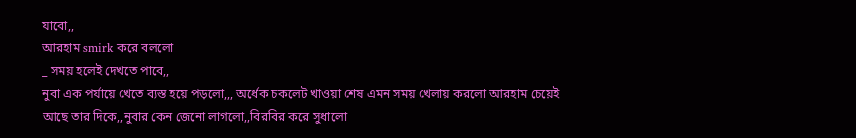যাবো,,
আরহাম smirk করে বললো
_ সময় হলেই দেখতে পাবে,,
নুবা এক পর্যায়ে খেতে ব্যস্ত হয়ে পড়লো,,, অর্ধেক চকলেট খাওয়া শেষ এমন সময় খেলায় করলো আরহাম চেয়েই আছে তার দিকে,,নুবার কেন জেনো লাগলো,,বিরবির করে সুধালো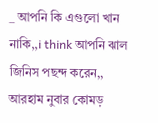_ আপনি কি এগুলো খান নাকি,,i think আপনি ঝাল জিনিস পছন্দ করেন,,
আরহাম নুবার কোমড়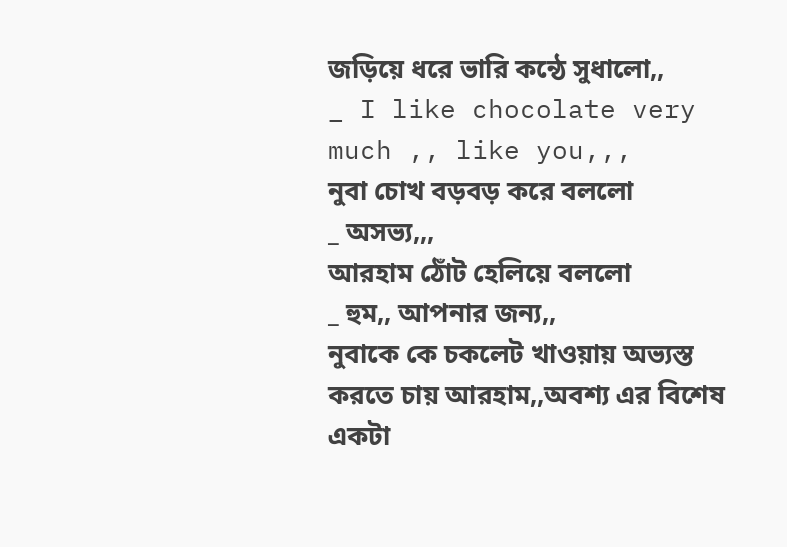জড়িয়ে ধরে ভারি কন্ঠে সুধালো,,
_ I like chocolate very much ,, like you,,,
নুবা চোখ বড়বড় করে বললো
_ অসভ্য,,,
আরহাম ঠোঁট হেলিয়ে বললো
_ হুম,, আপনার জন্য,,
নুবাকে কে চকলেট খাওয়ায় অভ্যস্ত করতে চায় আরহাম,,অবশ্য এর বিশেষ একটা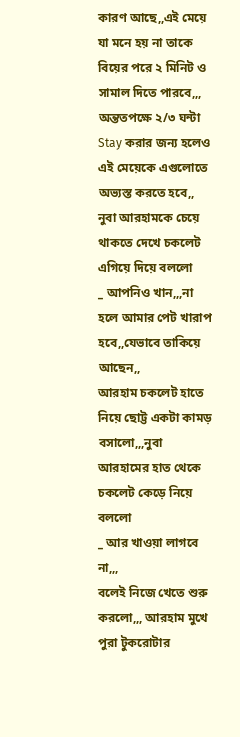কারণ আছে,,এই মেয়ে যা মনে হয় না তাকে বিয়ের পরে ২ মিনিট ও সামাল দিতে পারবে,,, অন্ততপক্ষে ২/৩ ঘন্টা Stay করার জন্য হলেও এই মেয়েকে এগুলোতে অভ্যস্ত করতে হবে,,
নুবা আরহামকে চেয়ে থাকতে দেখে চকলেট এগিয়ে দিয়ে বললো
_ আপনিও খান,,,না হলে আমার পেট খারাপ হবে,,যেভাবে তাকিয়ে আছেন,,
আরহাম চকলেট হাতে নিয়ে ছোট্ট একটা কামড় বসালো,,,নুবা আরহামের হাত থেকে চকলেট কেড়ে নিয়ে বললো
_ আর খাওয়া লাগবে না,,,
বলেই নিজে খেতে শুরু করলো,,, আরহাম মুখে পুরা টুকরোটার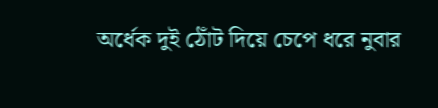অর্ধেক দুই ঠোঁট দিয়ে চেপে ধরে নুবার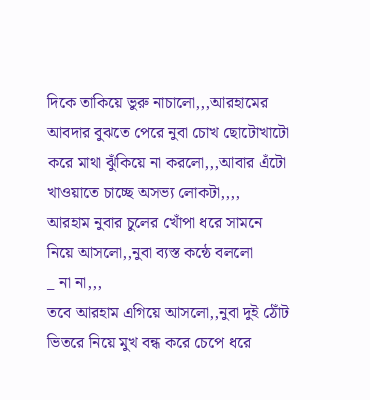দিকে তাকিয়ে ভুরু নাচালো,,,আরহামের আবদার বুঝতে পেরে নুবা চোখ ছোটোখাটো করে মাথা ঝুঁকিয়ে না করলো,,,আবার এঁটো খাওয়াতে চাচ্ছে অসভ্য লোকটা,,,,
আরহাম নুবার চুলের খোঁপা ধরে সামনে নিয়ে আসলো,,নুবা ব্যস্ত কন্ঠে বললো
_ না না,,,
তবে আরহাম এগিয়ে আসলো,,নুবা দুই ঠোঁট ভিতরে নিয়ে মুখ বন্ধ করে চেপে ধরে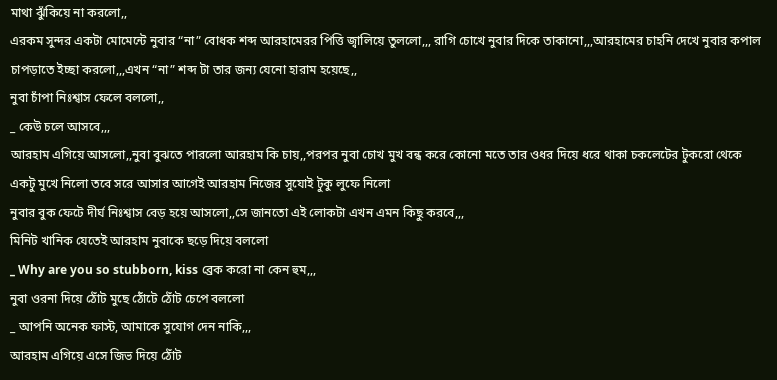মাথা ঝুঁকিয়ে না করলো,,
এরকম সুন্দর একটা মোমেন্টে নুবার “না” বোধক শব্দ আরহামেরর পিত্তি জ্বালিয়ে তুললো,,, রাগি চোখে নুবার দিকে তাকানো,,,আরহামের চাহনি দেখে নুবার কপাল চাপড়াতে ইচ্ছা করলো,,,এখন “না” শব্দ টা তার জন্য যেনো হারাম হয়েছে,,
নুবা চাঁপা নিঃশ্বাস ফেলে বললো,,
_ কেউ চলে আসবে,,,
আরহাম এগিয়ে আসলো,,নুবা বুঝতে পারলো আরহাম কি চায়,,পরপর নুবা চোখ মুখ বন্ধ করে কোনো মতে তার ওধর দিয়ে ধরে থাকা চকলেটের টুকরো থেকে একটু মুখে নিলো তবে সরে আসার আগেই আরহাম নিজের সুযোই টুকু লুফে নিলো
নুবার বুক ফেটে দীর্ঘ নিঃশ্বাস বেড় হয়ে আসলো,,সে জানতো এই লোকটা এখন এমন কিছু করবে,,,
মিনিট খানিক যেতেই আরহাম নুবাকে ছড়ে দিয়ে বললো
_ Why are you so stubborn, kiss ব্রেক করো না কেন হুম,,,
নুবা ওরনা দিয়ে ঠোঁট মুছে ঠোঁটে ঠোঁট চেপে বললো
_ আপনি অনেক ফাস্ট, আমাকে সুযোগ দেন নাকি,,,
আরহাম এগিয়ে এসে জিভ দিয়ে ঠোঁট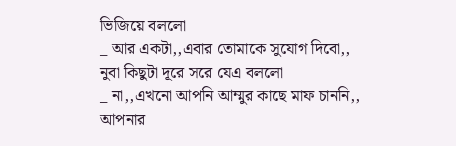ভিজিয়ে বললো
_ আর একটা,,এবার তোমাকে সুযোগ দিবো,,
নুবা কিছুটা দূরে সরে যেএ বললো
_ না,,এখনো আপনি আম্মুর কাছে মাফ চাননি,, আপনার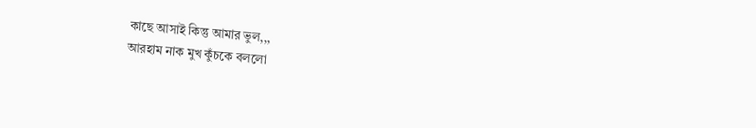কাছে আসাই কিন্তু আমার ভুল,,,
আরহাম নাক মুখ কুঁচকে বললো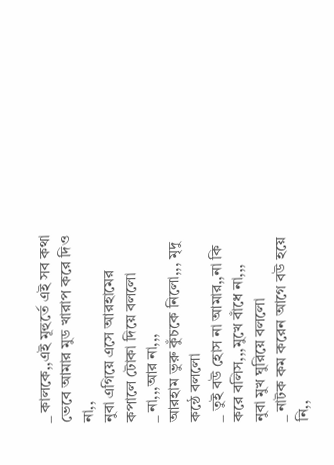_ কালকে,,এই মূহুর্তে এই সব কথা ভেবে আমার মুড খারাপ করে দিও না,,
নুবা এগিয়ে এসে আরহামের কপালে টোকা দিয়ে বললো
_ না,,,আর না,,,
আরহাম ভুরু কুঁচকে নিলো,,, মৃদু কন্ঠে বললো
_ তুই বউ হোস না আমার,,না কি করে বলিস,,,মুখে বাঁধে না,,,
নুবা মুখ ঘুরিয়ে বললো
_ নাটক কম করেন আগে বউ হয়ে নি,,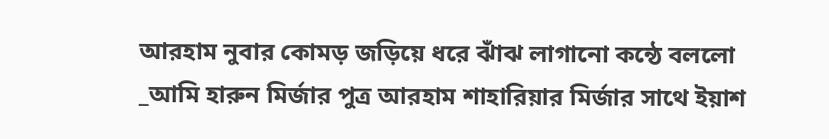আরহাম নুবার কোমড় জড়িয়ে ধরে ঝাঁঝ লাগানো কন্ঠে বললো
_আমি হারুন মির্জার পুত্র আরহাম শাহারিয়ার মির্জার সাথে ইয়াশ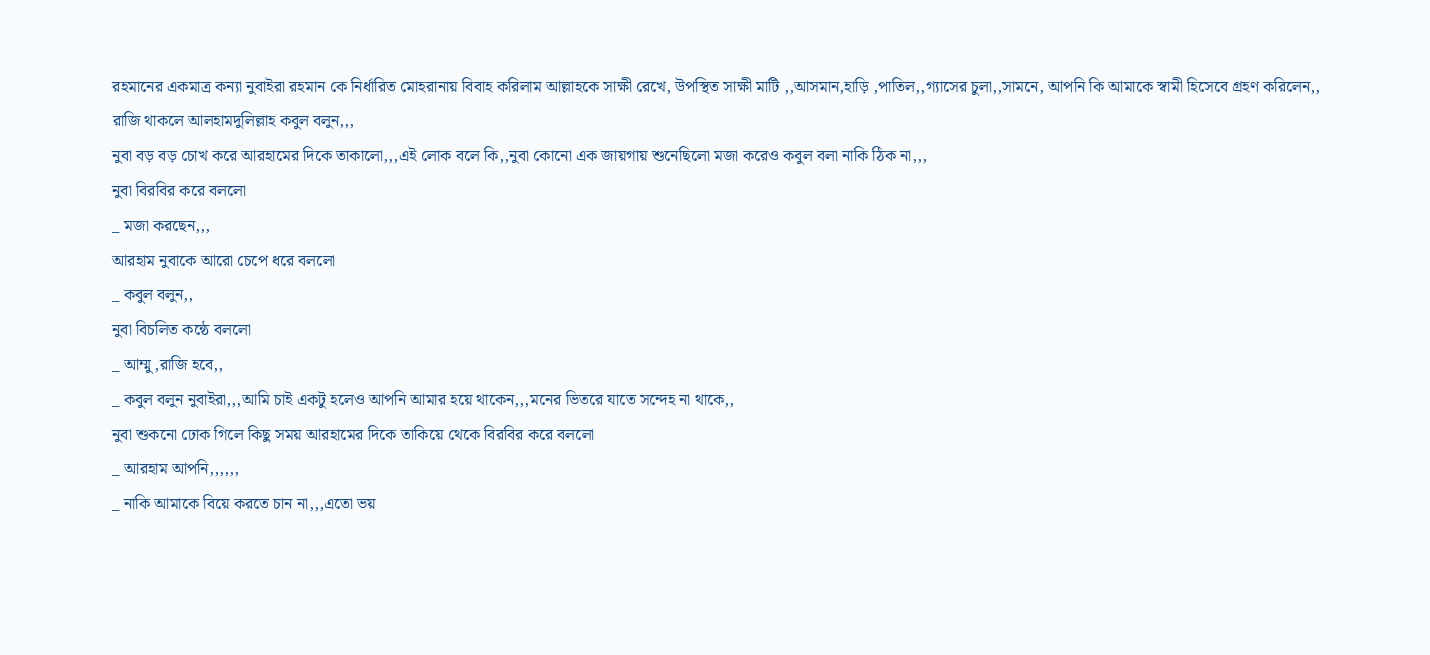রহমানের একমাত্র কন্যা নুবাইরা রহমান কে নির্ধারিত মোহরানায় বিবাহ করিলাম আল্লাহকে সাক্ষী রেখে, উপস্থিত সাক্ষী মাটি ,,আসমান,হাড়ি ,পাতিল,,গ্যাসের চুলা,,সামনে, আপনি কি আমাকে স্বামী হিসেবে গ্রহণ করিলেন,,
রাজি থাকলে আলহামদুলিল্লাহ কবুল বলুন,,,
নুবা বড় বড় চোখ করে আরহামের দিকে তাকালো,,,এই লোক বলে কি,,নুবা কোনো এক জায়গায় শুনেছিলো মজা করেও কবুল বলা নাকি ঠিক না,,,
নুবা বিরবির করে বললো
_ মজা করছেন,,,
আরহাম নুবাকে আরো চেপে ধরে বললো
_ কবুল বলুন,,
নুবা বিচলিত কন্ঠে বললো
_ আম্মু,রাজি হবে,,
_ কবুল বলুন নুবাইরা,,,আমি চাই একটু হলেও আপনি আমার হয়ে থাকেন,,,মনের ভিতরে যাতে সন্দেহ না থাকে,,
নুবা শুকনো ঢোক গিলে কিছু সময় আরহামের দিকে তাকিয়ে থেকে বিরবির করে বললো
_ আরহাম আপনি,,,,,,
_ নাকি আমাকে বিয়ে করতে চান না,,,এতো ভয়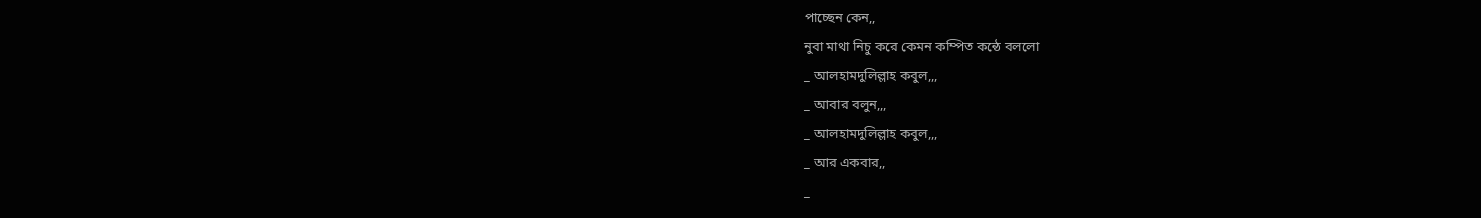পাচ্ছেন কেন,,
নুবা মাথা নিচু করে কেমন কম্পিত কন্ঠে বললো
_ আলহামদুলিল্লাহ কবুল,,,
_ আবার বলুন,,,
_ আলহামদুলিল্লাহ কবুল,,,
_ আর একবার,,
_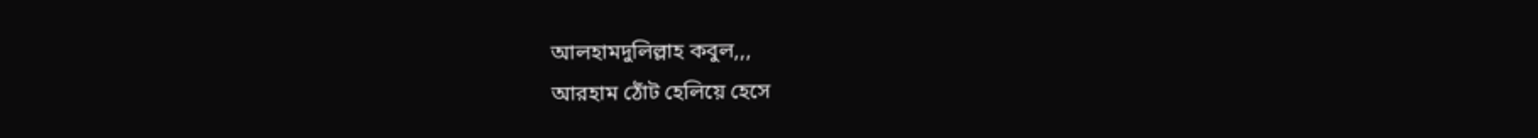আলহামদুলিল্লাহ কবুল,,,
আরহাম ঠোঁট হেলিয়ে হেসে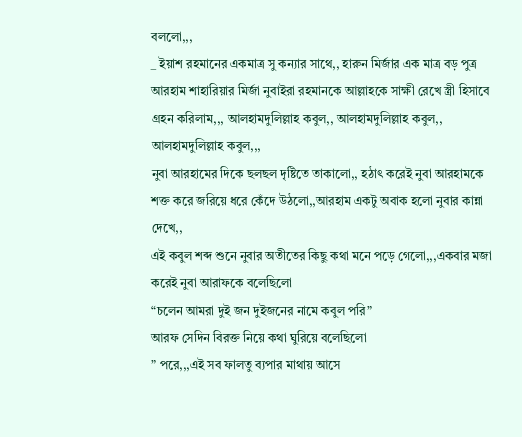বললো,,,
_ ইয়াশ রহমানের একমাত্র সু কন্যার সাথে,, হারুন মির্জার এক মাত্র বড় পুত্র আরহাম শাহারিয়ার মির্জা নুবাইরা রহমানকে আল্লাহকে সাক্ষী রেখে স্ত্রী হিসাবে গ্ৰহন করিলাম,,, আলহামদুলিল্লাহ কবুল,, আলহামদুলিল্লাহ কবুল,, আলহামদুলিল্লাহ কবুল,,,
নুবা আরহামের দিকে ছলছল দৃষ্টিতে তাকালো,, হঠাৎ করেই নুবা আরহামকে শক্ত করে জরিয়ে ধরে কেঁদে উঠলো,,আরহাম একটু অবাক হলো নুবার কান্না দেখে,,
এই কবুল শব্দ শুনে নুবার অতীতের কিছু কথা মনে পড়ে গেলো,,,একবার মজা করেই নুবা আরাফকে বলেছিলো
“চলেন আমরা দুই জন দুইজনের নামে কবুল পরি”
আরফ সেদিন বিরক্ত নিয়ে কথা ঘুরিয়ে বলেছিলো
” পরে,,,এই সব ফালতু ব্যপার মাথায় আসে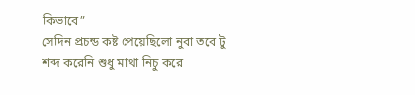কিভাবে”
সেদিন প্রচন্ড কষ্ট পেয়েছিলো নুবা তবে টু শব্দ করেনি শুধু মাথা নিচু করে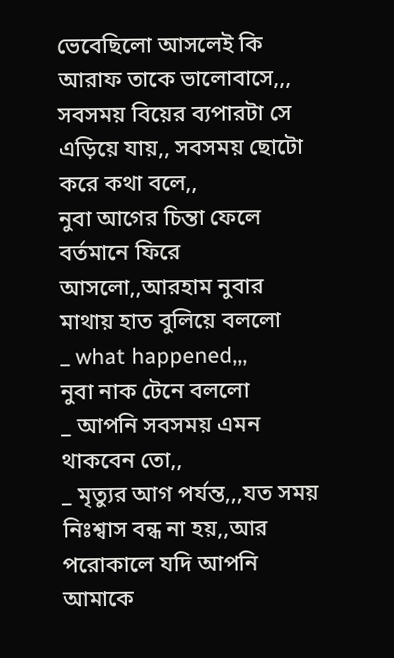ভেবেছিলো আসলেই কি আরাফ তাকে ভালোবাসে,,, সবসময় বিয়ের ব্যপারটা সে এড়িয়ে যায়,, সবসময় ছোটো করে কথা বলে,,
নুবা আগের চিন্তা ফেলে বর্তমানে ফিরে আসলো,,আরহাম নুবার মাথায় হাত বুলিয়ে বললো
_ what happened,,,
নুবা নাক টেনে বললো
_ আপনি সবসময় এমন থাকবেন তো,,
_ মৃত্যুর আগ পর্যন্ত,,,যত সময় নিঃশ্বাস বন্ধ না হয়,,আর পরোকালে যদি আপনি আমাকে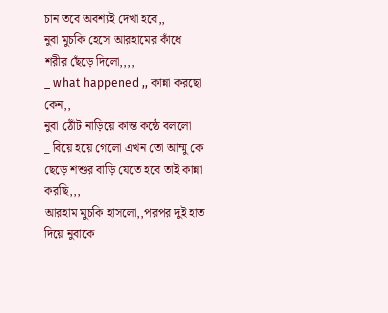চান তবে অবশ্যই দেখা হবে,,
নুবা মুচকি হেসে আরহামের কাঁধে শরীর ছেঁড়ে দিলো,,,,
_ what happened ,, কান্না করছো কেন,,
নুবা ঠোঁট নাড়িয়ে কান্ত কন্ঠে বললো
_ বিয়ে হয়ে গেলো এখন তো আম্মু কে ছেড়ে শশুর বাড়ি যেতে হবে তাই কান্না করছি,,,
আরহাম মুচকি হাসলো,,পরপর দুই হাত দিয়ে নুবাকে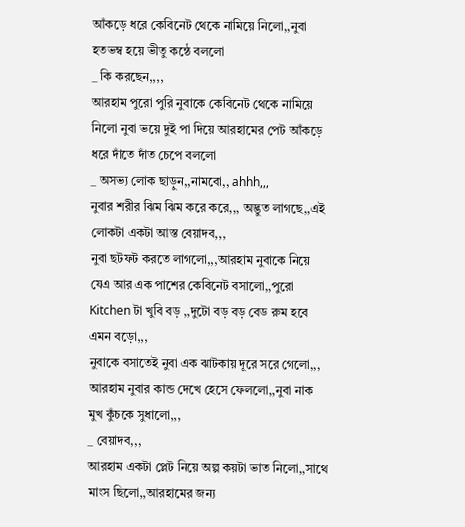আঁকড়ে ধরে কেবিনেট থেকে নামিয়ে নিলো,,নুবা হতভম্ব হয়ে ভীতু কন্ঠে বললো
_ কি করছেন,,,,
আরহাম পুরো পুরি নুবাকে কেবিনেট থেকে নামিয়ে নিলো নুবা ভয়ে দুই পা দিয়ে আরহামের পেট আঁকড়ে ধরে দাঁতে দাঁত চেপে বললো
_ অসভ্য লোক ছাড়ুন,,নামবো,, ahhh,,,
নুবার শরীর ঝিম ঝিম করে করে,,, অদ্ভুত লাগছে,,এই লোকটা একটা আস্ত বেয়াদব,,,
নুবা ছটফট করতে লাগলো,,,আরহাম নুবাকে নিয়ে যেএ আর এক পাশের কেবিনেট বসালো,,পুরো Kitchen টা খুবি বড় ,,দুটো বড় বড় বেড রুম হবে এমন বড়ো,,,
নুবাকে বসাতেই নুবা এক ঝাটকায় দূরে সরে গেলো,,, আরহাম নুবার কান্ড দেখে হেসে ফেললো,,নুবা নাক মুখ কুঁচকে সুধালো,,,
_ বেয়াদব,,,
আরহাম একটা প্লেট নিয়ে অল্প কয়টা ভাত নিলো,,সাথে মাংস ছিলো,,আরহামের জন্য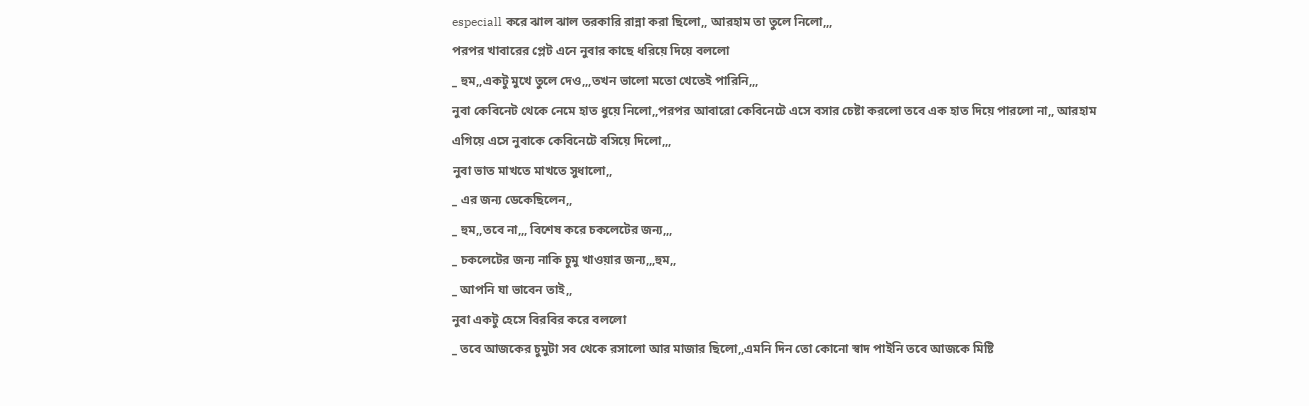especiall করে ঝাল ঝাল তরকারি রান্না করা ছিলো,, আরহাম তা তুলে নিলো,,,
পরপর খাবারের প্লেট এনে নুবার কাছে ধরিয়ে দিয়ে বললো
_ হুম,,একটু মুখে তুলে দেও,,,তখন ভালো মতো খেতেই পারিনি,,,
নুবা কেবিনেট থেকে নেমে হাত ধুয়ে নিলো,,পরপর আবারো কেবিনেটে এসে বসার চেষ্টা করলো তবে এক হাত দিয়ে পারলো না,, আরহাম এগিয়ে এসে নুবাকে কেবিনেটে বসিয়ে দিলো,,,
নুবা ভাত মাখতে মাখতে সুধালো,,
_ এর জন্য ডেকেছিলেন,,
_ হুম,,তবে না,,, বিশেষ করে চকলেটের জন্য,,,
_ চকলেটের জন্য নাকি চুমু খাওয়ার জন্য,,,হুম,,
_ আপনি যা ভাবেন তাই,,
নুবা একটু হেসে বিরবির করে বললো
_ তবে আজকের চুমুটা সব থেকে রসালো আর মাজার ছিলো,,এমনি দিন তো কোনো স্বাদ পাইনি তবে আজকে মিষ্টি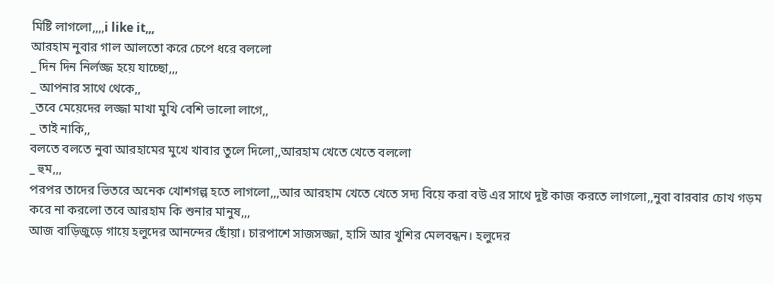মিষ্টি লাগলো,,,,i like it,,,
আরহাম নুবার গাল আলতো করে চেপে ধরে বললো
_ দিন দিন নির্লজ্জ হয়ে যাচ্ছো,,,
_ আপনার সাথে থেকে,,
_তবে মেয়েদের লজ্জা মাখা মুখি বেশি ভালো লাগে,,
_ তাই নাকি,,
বলতে বলতে নুবা আরহামের মুখে খাবার তুলে দিলো,,আরহাম খেতে খেতে বললো
_ হুম,,,
পরপর তাদের ভিতরে অনেক খোশগল্প হতে লাগলো,,,আর আরহাম খেতে খেতে সদ্য বিয়ে করা বউ এর সাথে দুষ্ট কাজ করতে লাগলো,,নুবা বারবার চোখ গড়ম করে না করলো তবে আরহাম কি শুনার মানুষ,,,
আজ বাড়িজুড়ে গায়ে হলুদের আনন্দের ছোঁয়া। চারপাশে সাজসজ্জা, হাসি আর খুশির মেলবন্ধন। হলুদের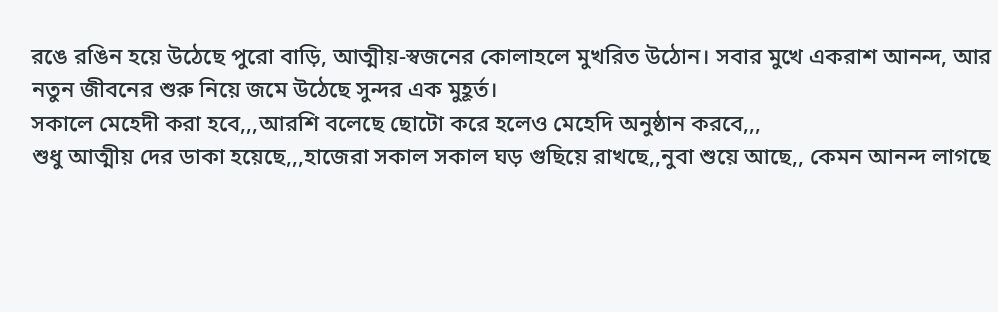রঙে রঙিন হয়ে উঠেছে পুরো বাড়ি, আত্মীয়-স্বজনের কোলাহলে মুখরিত উঠোন। সবার মুখে একরাশ আনন্দ, আর নতুন জীবনের শুরু নিয়ে জমে উঠেছে সুন্দর এক মুহূর্ত।
সকালে মেহেদী করা হবে,,,আরশি বলেছে ছোটো করে হলেও মেহেদি অনুষ্ঠান করবে,,,
শুধু আত্মীয় দের ডাকা হয়েছে,,,হাজেরা সকাল সকাল ঘড় গুছিয়ে রাখছে,,নুবা শুয়ে আছে,, কেমন আনন্দ লাগছে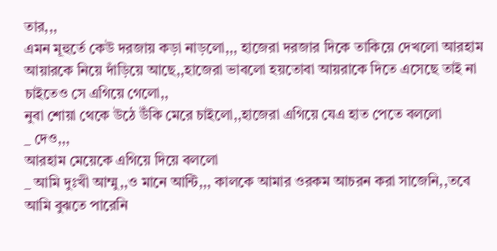তার,,,
এমন মূহুর্তে কেউ দরজায় কড়া নাড়লো,,, হাজেরা দরজার দিকে তাকিয়ে দেখলো আরহাম আয়ারকে নিয়ে দাঁড়িয়ে আছে,,হাজেরা ভাবলো হয়তোবা আয়রাকে দিতে এসেছে তাই না চাইতেও সে এগিয়ে গেলো,,
নুবা শোয়া থেকে উঠে উঁকি মেরে চাইলো,,হাজেরা এগিয়ে যেএ হাত পেতে বললো
_ দেও,,,
আরহাম মেয়েকে এগিয়ে দিয়ে বললো
_ আমি দুঃখী আম্মু,,ও মানে আন্টি,,, কালকে আমার ওরকম আচরন করা সাজেনি,,তবে আমি বুঝতে পারেনি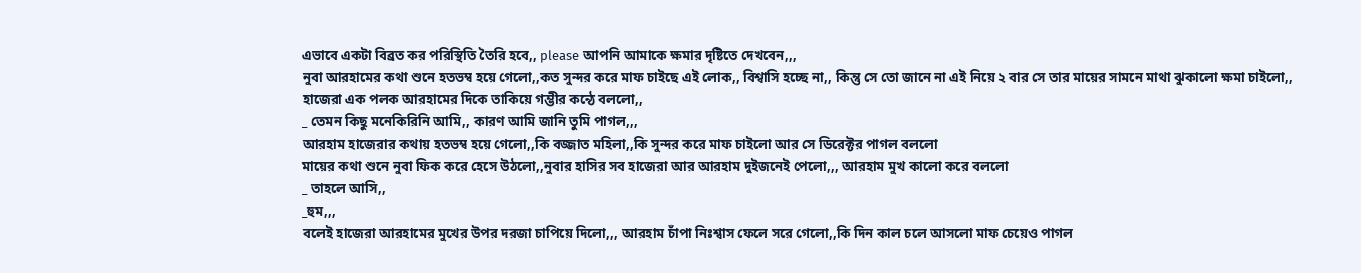এভাবে একটা বিব্রত কর পরিস্থিতি তৈরি হবে,, please আপনি আমাকে ক্ষমার দৃষ্টিতে দেখবেন,,,
নুবা আরহামের কথা শুনে হতভম্ব হয়ে গেলো,,কত সুন্দর করে মাফ চাইছে এই লোক,, বিশ্বাসি হচ্ছে না,, কিন্তু সে তো জানে না এই নিয়ে ২ বার সে তার মায়ের সামনে মাথা ঝুকালো ক্ষমা চাইলো,,
হাজেরা এক পলক আরহামের দিকে তাকিয়ে গম্ভীর কন্ঠে বললো,,
_ তেমন কিছু মনেকিরিনি আমি,, কারণ আমি জানি তুমি পাগল,,,
আরহাম হাজেরার কথায় হতভম্ব হয়ে গেলো,,কি বজ্জাত মহিলা,,কি সুন্দর করে মাফ চাইলো আর সে ডিরেক্টর পাগল বললো
মায়ের কথা শুনে নুবা ফিক করে হেসে উঠলো,,নুবার হাসির সব হাজেরা আর আরহাম দুইজনেই পেলো,,, আরহাম মুখ কালো করে বললো
_ তাহলে আসি,,
_হুম,,,
বলেই হাজেরা আরহামের মুখের উপর দরজা চাপিয়ে দিলো,,, আরহাম চাঁপা নিঃশ্বাস ফেলে সরে গেলো,,কি দিন কাল চলে আসলো মাফ চেয়েও পাগল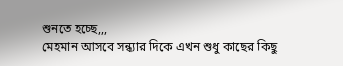শুনতে হচ্ছে,,,
মেহমান আসবে সন্ধ্যার দিকে এখন শুধু কাছের কিছু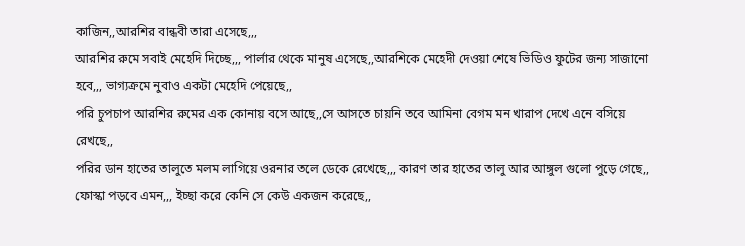কাজিন,,আরশির বান্ধবী তারা এসেছে,,,
আরশির রুমে সবাই মেহেদি দিচ্ছে,,, পার্লার থেকে মানুষ এসেছে,,আরশিকে মেহেদী দেওয়া শেষে ভিডিও ফুটের জন্য সাজানো হবে,,, ভাগ্যক্রমে নুবাও একটা মেহেদি পেয়েছে,,
পরি চুপচাপ আরশির রুমের এক কোনায় বসে আছে,,সে আসতে চায়নি তবে আমিনা বেগম মন খারাপ দেখে এনে বসিয়ে রেখছে,,
পরির ডান হাতের তালুতে মলম লাগিয়ে ওরনার তলে ডেকে রেখেছে,,, কারণ তার হাতের তালু আর আঙ্গুল গুলো পুড়ে গেছে,, ফোস্কা পড়বে এমন,,, ইচ্ছা করে কেনি সে কেউ একজন করেছে,,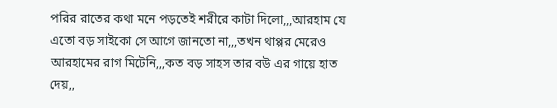পরির রাতের কথা মনে পড়তেই শরীরে কাটা দিলো,,,আরহাম যে এতো বড় সাইকো সে আগে জানতো না,,,তখন থাপ্পর মেরেও আরহামের রাগ মিটেনি,,,কত বড় সাহস তার বউ এর গায়ে হাত দেয়,,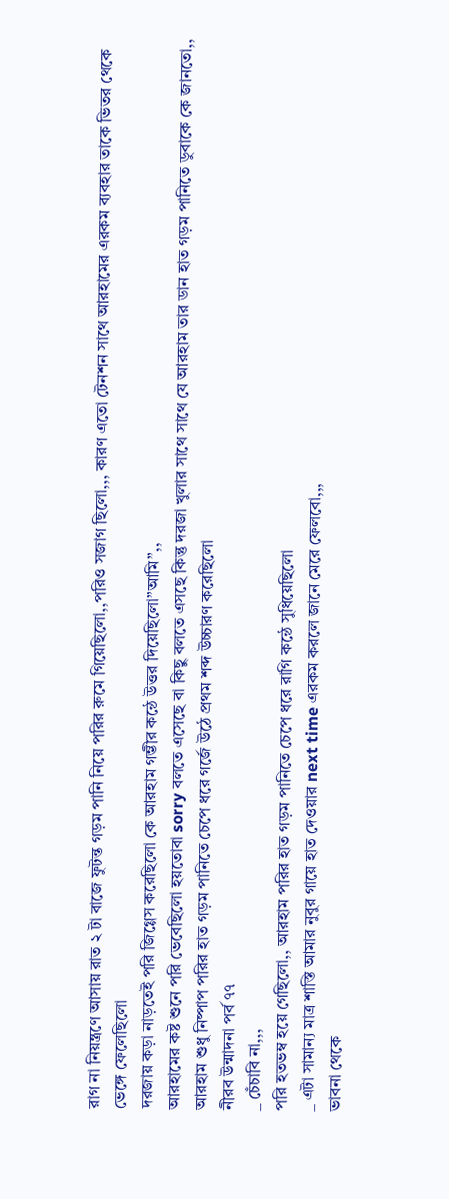রাগ না নিয়ন্ত্রণে আসায় রাত ২ টা বাজে ফুটন্ত গড়ম পানি নিয়ে পরির রুমে গিয়েছিলো,,পরিও সজাগ ছিলো,,, কারণ এতো টেনশন সাথে আরহামের এরকম ব্যবহার তাকে ভিতর থেকে ভেঙ্গে ফেলেছিলো
দরজায় কড়া নাড়তেই পরি জিগ্গেস করেছিলো কে আরহাম গম্ভীর কন্ঠে উত্তর দিয়েছিলো”আমি”,,
আরহামের কষ্ট শুনে পরি ভেবেছিলো হয়তোবা sorry বলতে এসেছে বা কিছু বলতে এসছে কিন্তু দরজা খুলার সাথে সাথে যে আরহাম তার ডান হাত গড়ম পানিতে ডুবাকে কে জানতো,,
আরহাম শুধু নিষ্পাপ পরির হাত গড়ম পানিতে চেপে ধরে গর্জে উঠে প্রথম শব্দ উচ্চারণ করেছিলো
নীরব উন্মাদনা পর্ব ৭৭
_ চেঁচাবি না,,,
পরি হতভম্ব হয়ে গেছিলো,, আরহাম পরির হাত গড়ম পানিতে চেপে ধরে রাগি কন্ঠে সুধিয়েছিলো
_ এটা সামান্য মাত্র শাস্তি আমার নুবুর গায়ে হাত দেওয়ার next time এরকম করলে জানে মেরে ফেলবো,,,
ভাবনা থেকে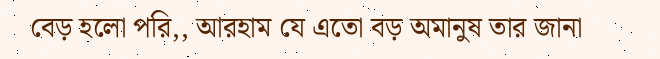বেড় হলো পরি,, আরহাম যে এতো বড় অমানুষ তার জানা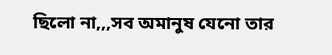ছিলো না,,,সব অমানুষ যেনো তার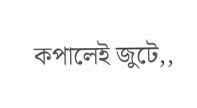কপালেই জুটে,,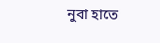নুবা হাতে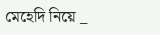মেহেদি নিয়ে _